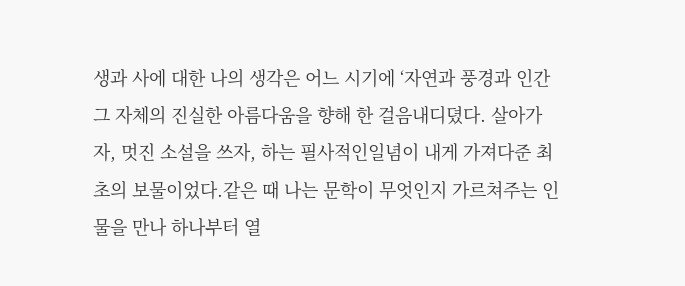생과 사에 대한 나의 생각은 어느 시기에 ‘자연과 풍경과 인간 그 자체의 진실한 아름다움을 향해 한 걸음내디뎠다. 살아가자, 멋진 소설을 쓰자, 하는 필사적인일념이 내게 가져다준 최초의 보물이었다.같은 때 나는 문학이 무엇인지 가르쳐주는 인물을 만나 하나부터 열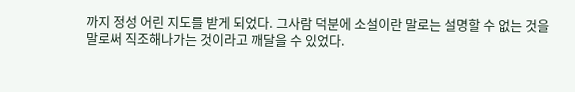까지 정성 어린 지도를 받게 되었다. 그사람 덕분에 소설이란 말로는 설명할 수 없는 것을 말로써 직조해나가는 것이라고 깨달을 수 있었다.